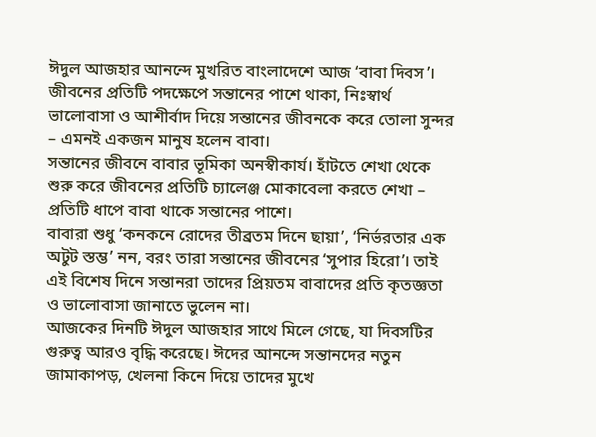ঈদুল আজহার আনন্দে মুখরিত বাংলাদেশে আজ ‘বাবা দিবস’। জীবনের প্রতিটি পদক্ষেপে সন্তানের পাশে থাকা, নিঃস্বার্থ ভালোবাসা ও আশীর্বাদ দিয়ে সন্তানের জীবনকে করে তোলা সুন্দর – এমনই একজন মানুষ হলেন বাবা।
সন্তানের জীবনে বাবার ভূমিকা অনস্বীকার্য। হাঁটতে শেখা থেকে শুরু করে জীবনের প্রতিটি চ্যালেঞ্জ মোকাবেলা করতে শেখা – প্রতিটি ধাপে বাবা থাকে সন্তানের পাশে।
বাবারা শুধু ‘কনকনে রোদের তীব্রতম দিনে ছায়া’, ‘নির্ভরতার এক অটুট স্তম্ভ’ নন, বরং তারা সন্তানের জীবনের ‘সুপার হিরো’। তাই এই বিশেষ দিনে সন্তানরা তাদের প্রিয়তম বাবাদের প্রতি কৃতজ্ঞতা ও ভালোবাসা জানাতে ভুলেন না।
আজকের দিনটি ঈদুল আজহার সাথে মিলে গেছে, যা দিবসটির গুরুত্ব আরও বৃদ্ধি করেছে। ঈদের আনন্দে সন্তানদের নতুন জামাকাপড়, খেলনা কিনে দিয়ে তাদের মুখে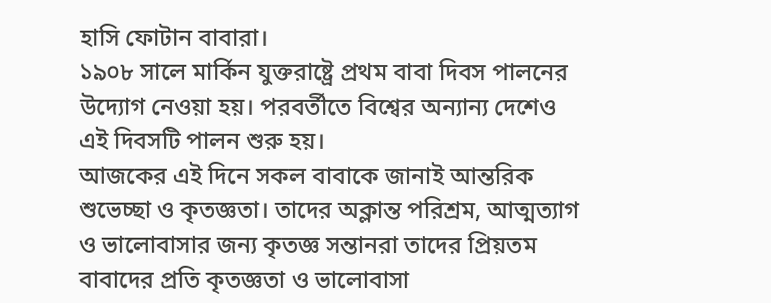হাসি ফোটান বাবারা।
১৯০৮ সালে মার্কিন যুক্তরাষ্ট্রে প্রথম বাবা দিবস পালনের উদ্যোগ নেওয়া হয়। পরবর্তীতে বিশ্বের অন্যান্য দেশেও এই দিবসটি পালন শুরু হয়।
আজকের এই দিনে সকল বাবাকে জানাই আন্তরিক শুভেচ্ছা ও কৃতজ্ঞতা। তাদের অক্লান্ত পরিশ্রম, আত্মত্যাগ ও ভালোবাসার জন্য কৃতজ্ঞ সন্তানরা তাদের প্রিয়তম বাবাদের প্রতি কৃতজ্ঞতা ও ভালোবাসা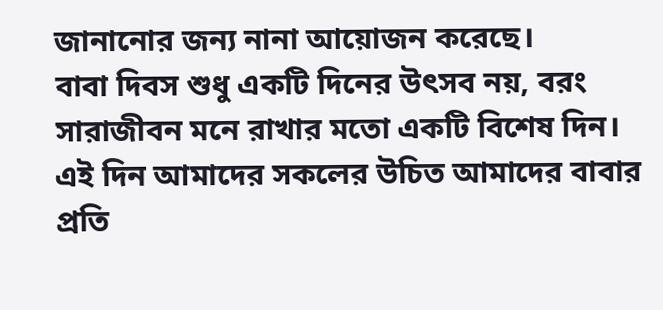জানানোর জন্য নানা আয়োজন করেছে।
বাবা দিবস শুধু একটি দিনের উৎসব নয়, বরং সারাজীবন মনে রাখার মতো একটি বিশেষ দিন। এই দিন আমাদের সকলের উচিত আমাদের বাবার প্রতি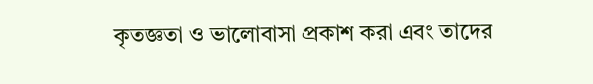কৃতজ্ঞতা ও ভালোবাসা প্রকাশ করা এবং তাদের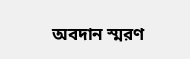অবদান স্মরণ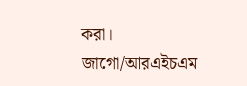করা।
জাগো/আরএইচএম